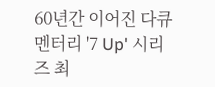60년간 이어진 다큐멘터리 '7 Up' 시리즈 최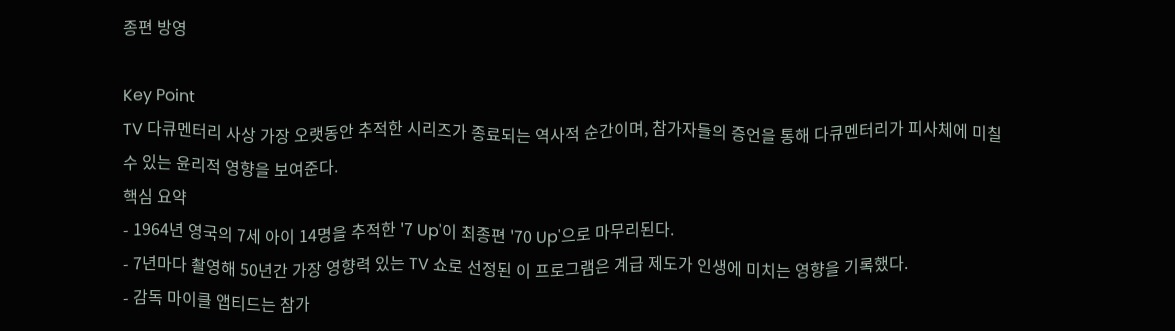종편 방영

Key Point
TV 다큐멘터리 사상 가장 오랫동안 추적한 시리즈가 종료되는 역사적 순간이며, 참가자들의 증언을 통해 다큐멘터리가 피사체에 미칠 수 있는 윤리적 영향을 보여준다.
핵심 요약
- 1964년 영국의 7세 아이 14명을 추적한 '7 Up'이 최종편 '70 Up'으로 마무리된다.
- 7년마다 촬영해 50년간 가장 영향력 있는 TV 쇼로 선정된 이 프로그램은 계급 제도가 인생에 미치는 영향을 기록했다.
- 감독 마이클 앱티드는 참가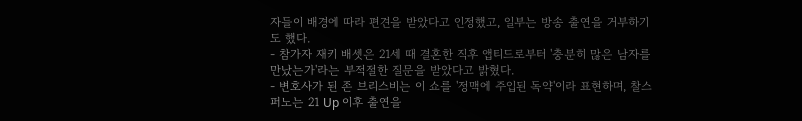자들이 배경에 따라 편견을 받았다고 인정했고, 일부는 방송 출연을 거부하기도 했다.
- 참가자 재키 배셋은 21세 때 결혼한 직후 앱티드로부터 '충분히 많은 남자를 만났는가'라는 부적절한 질문을 받았다고 밝혔다.
- 변호사가 된 존 브리스비는 이 쇼를 '정맥에 주입된 독약'이라 표현하며, 찰스 퍼노는 21 Up 이후 출연을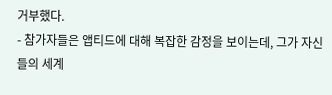거부했다.
- 참가자들은 앱티드에 대해 복잡한 감정을 보이는데, 그가 자신들의 세계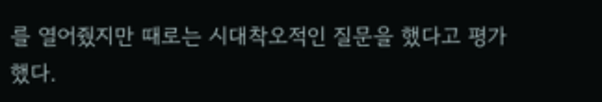를 열어줬지만 때로는 시대착오적인 질문을 했다고 평가했다.